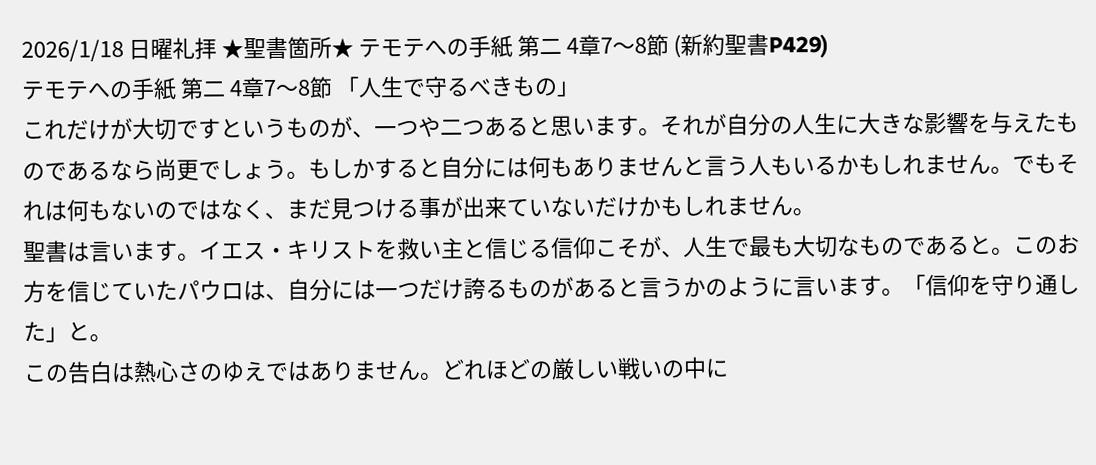2026/1/18 日曜礼拝 ★聖書箇所★ テモテへの手紙 第二 4章7〜8節 (新約聖書P429)
テモテへの手紙 第二 4章7〜8節 「人生で守るべきもの」
これだけが大切ですというものが、一つや二つあると思います。それが自分の人生に大きな影響を与えたものであるなら尚更でしょう。もしかすると自分には何もありませんと言う人もいるかもしれません。でもそれは何もないのではなく、まだ見つける事が出来ていないだけかもしれません。
聖書は言います。イエス・キリストを救い主と信じる信仰こそが、人生で最も大切なものであると。このお方を信じていたパウロは、自分には一つだけ誇るものがあると言うかのように言います。「信仰を守り通した」と。
この告白は熱心さのゆえではありません。どれほどの厳しい戦いの中に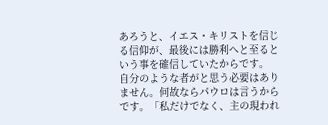あろうと、イエス・キリストを信じる信仰が、最後には勝利へと至るという事を確信していたからです。
自分のような者がと思う必要はありません。何故ならパウロは言うからです。「私だけでなく、主の現われ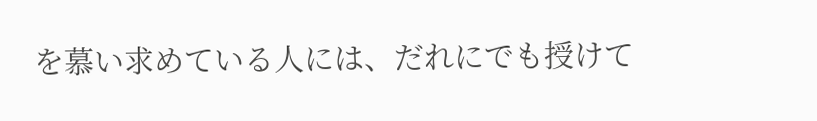を慕い求めている人には、だれにでも授けて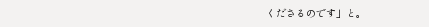くださるのです」と。